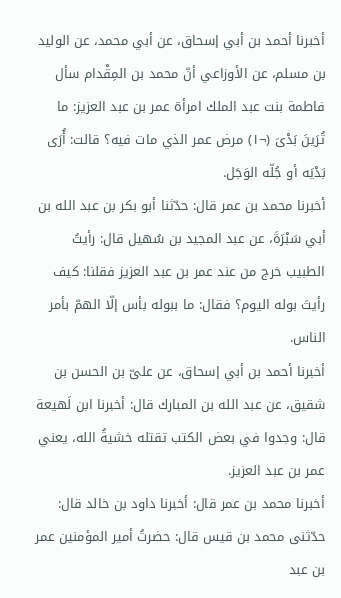أخبرنا أحمد بن أبي إسحاق، عن أبي محمد، عن الوليد بن مسلم، عن الأوزاعي أنّ محمد بن المِقْدام سأل فاطمة بنت عبد الملك امرأة عمر بن عبد العزيز: ما تُرَينَ بَدْىَ (¬١) مرض عمر الذي مات فيه؟ قالت: أُرَى بَدْيَه أو جُلّه الوَجَل.
أخبرنا محمد بن عمر قال: حدّثنا أبو بكر بن عبد الله بن أبي سَبْرَةَ، عن عبد المجيد بن سُهيل قال: رأيتُ الطبيب خرج من عند عمر بن عبد العزيز فقلنا: كيف رأيتَ بوله اليوم؟ فقال: ما ببوله بأس إلّا الهمّ بأمر الناس.
أخبرنا أحمد بن أبي إسحاق، عن علىّ بن الحسن بن شقيق، عن عبد الله بن المبارك قال: أخبرنا ابن لَهيعة قال: وجدوا في بعض الكتب تقتله خشيةُ الله، يعني عمر بن عبد العزيز.
أخبرنا محمد بن عمر قال: أخبرنا داود بن خالد قال: حدّثنى محمد بن قيس قال: حضرتُ أمير المؤمنين عمر بن عبد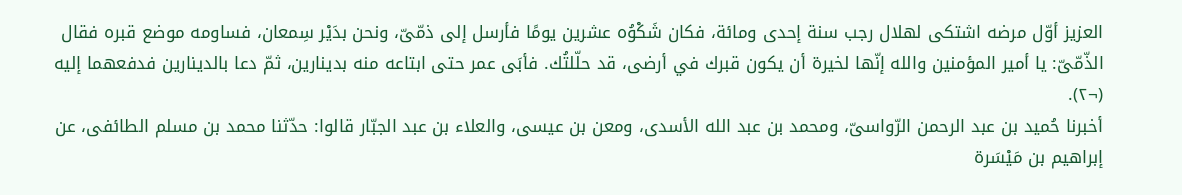العزيز أوّل مرضه اشتكى لهلال رجب سنة إحدى ومائة، فكان شَكْوُه عشرين يومًا فأرسل إلى ذمّىّ، ونحن بدَيْر سِمعان، فساومه موضع قبره فقال الذّمّىّ: يا أمير المؤمنين والله إنّها لخيرة أن يكون قبرك في أرضى، قد حلّلتُك. فأبَى عمر حتى ابتاعه منه بدينارين، ثمّ دعا بالدينارين فدفعهما إليه (¬٢).
أخبرنا حُميد بن عبد الرحمن الرّواسىّ، ومحمد بن عبد الله الأسدى، ومعن بن عيسى، والعلاء بن عبد الجبّار قالوا: حدّثنا محمد بن مسلم الطائفى، عن إبراهيم بن مَيْسَرة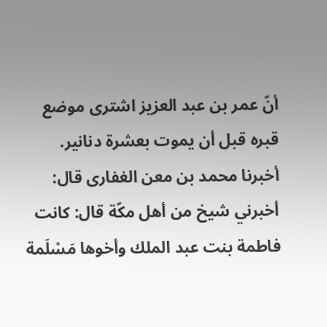أنّ عمر بن عبد العزيز اشترى موضع قبره قبل أن يموت بعشرة دنانير.
أخبرنا محمد بن معن الغفارى قال: أخبرني شيخ من أهل مكّة قال: كانت فاطمة بنت عبد الملك وأخوها مَسْلَمة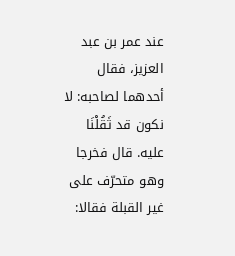عند عمر بن عبد العزيز، فقال أحدهما لصاحبه: لا نكون قد ثَقُلْنَا عليه. قال فخرجا وهو متحرّف على غير القبلة فقالا: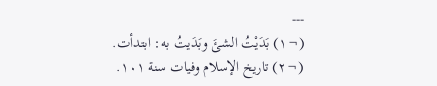---
(¬١) بَدَيْتُ الشئَ وبَدَيتُ به: ابتدأت.
(¬٢) تاريخ الإسلام وفيات سنة ١٠١.